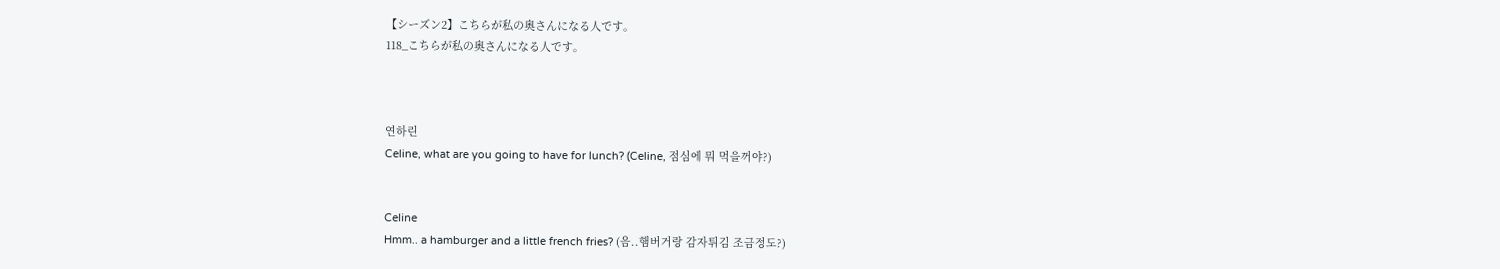【シーズン2】こちらが私の奥さんになる人です。
118_こちらが私の奥さんになる人です。



연하린
Celine, what are you going to have for lunch? (Celine, 점심에 뭐 먹을꺼야?)


Celine
Hmm.. a hamburger and a little french fries? (음..햄버거랑 감자튀김 조금정도?)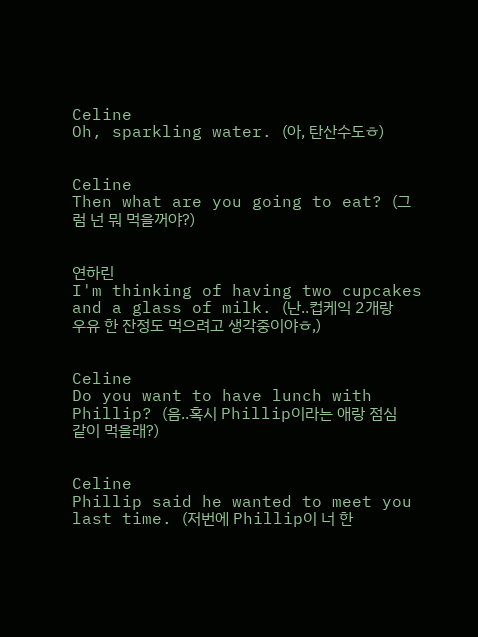Celine
Oh, sparkling water. (아, 탄산수도ㅎ)


Celine
Then what are you going to eat? (그럼 넌 뭐 먹을꺼야?)


연하린
I'm thinking of having two cupcakes and a glass of milk. (난..컵케익 2개랑 우유 한 잔정도 먹으려고 생각중이야ㅎ,)


Celine
Do you want to have lunch with Phillip? (음..혹시 Phillip이라는 애랑 점심 같이 먹을래?)


Celine
Phillip said he wanted to meet you last time. (저번에 Phillip이 너 한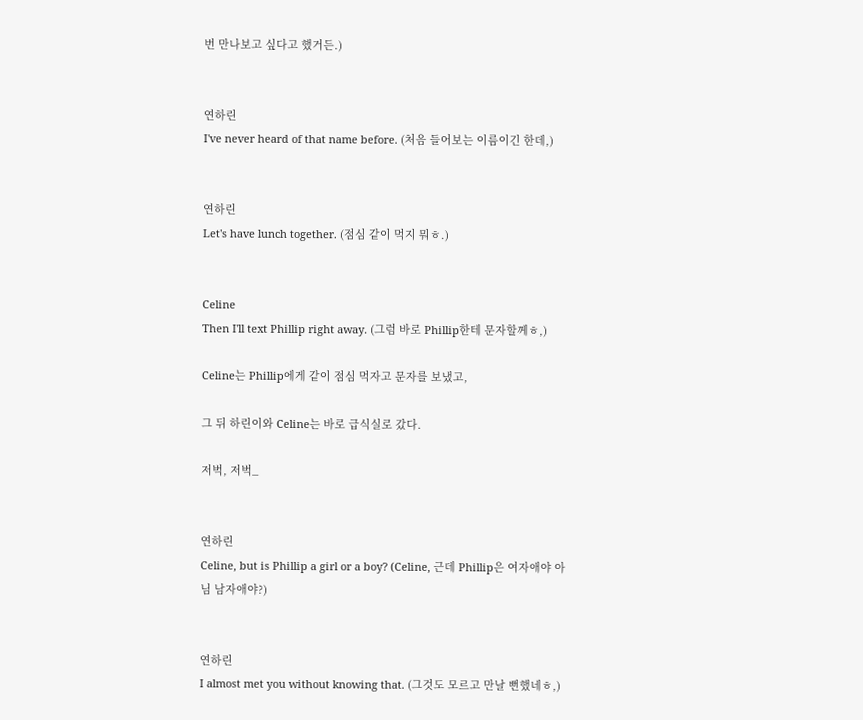번 만나보고 싶다고 했거든.)


연하린
I've never heard of that name before. (처음 들어보는 이름이긴 한데,)


연하린
Let's have lunch together. (점심 같이 먹지 뭐ㅎ.)


Celine
Then I'll text Phillip right away. (그럼 바로 Phillip한테 문자할께ㅎ,)

Celine는 Phillip에게 같이 점심 먹자고 문자를 보냈고,

그 뒤 하린이와 Celine는 바로 급식실로 갔다.

저벅, 저벅_


연하린
Celine, but is Phillip a girl or a boy? (Celine, 근데 Phillip은 여자애야 아님 남자애야?)


연하린
I almost met you without knowing that. (그것도 모르고 만날 뻔했네ㅎ,)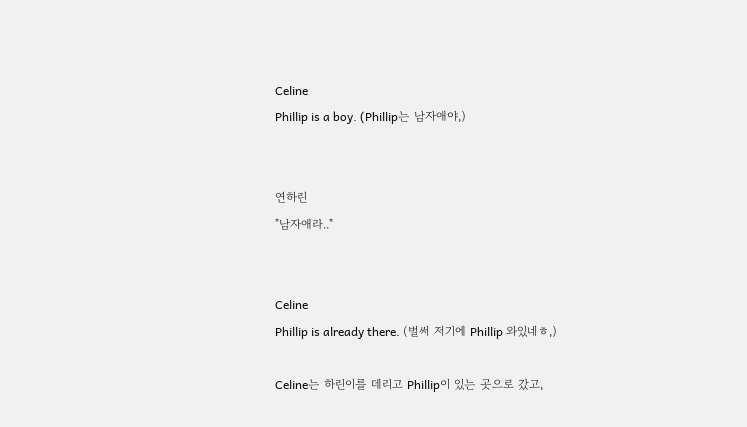Celine
Phillip is a boy. (Phillip는 남자애야,)


연하린
"남자애라.."


Celine
Phillip is already there. (벌써 저기에 Phillip 와있네ㅎ,)

Celine는 하린이를 데리고 Phillip이 있는 곳으로 갔고,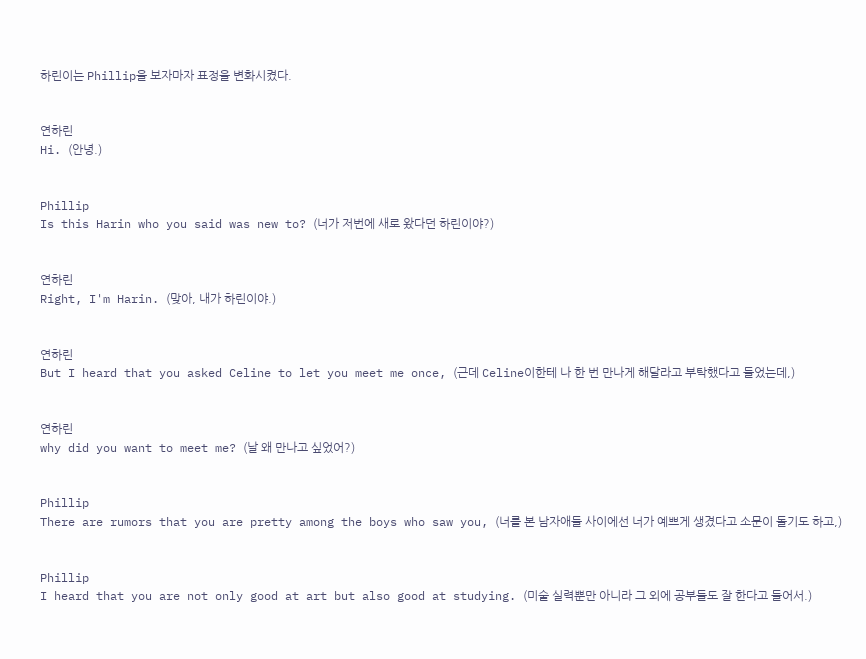하린이는 Phillip을 보자마자 표정을 변화시켰다.


연하린
Hi. (안녕.)


Phillip
Is this Harin who you said was new to? (너가 저번에 새로 왔다던 하린이야?)


연하린
Right, I'm Harin. (맞아, 내가 하린이야.)


연하린
But I heard that you asked Celine to let you meet me once, (근데 Celine이한테 나 한 번 만나게 해달라고 부탁했다고 들었는데,)


연하린
why did you want to meet me? (날 왜 만나고 싶었어?)


Phillip
There are rumors that you are pretty among the boys who saw you, (너를 본 남자애들 사이에선 너가 예쁘게 생겼다고 소문이 돌기도 하고,)


Phillip
I heard that you are not only good at art but also good at studying. (미술 실력뿐만 아니라 그 외에 공부들도 잘 한다고 들어서.)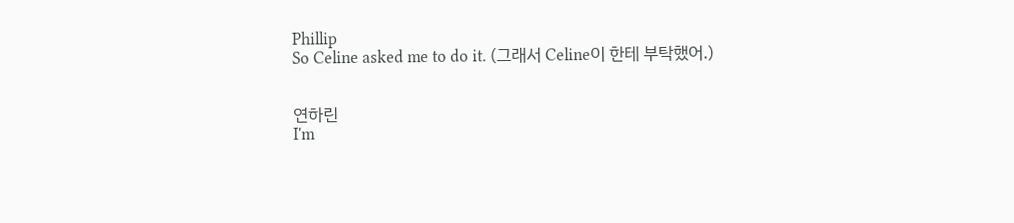Phillip
So Celine asked me to do it. (그래서 Celine이 한테 부탁했어.)


연하린
I'm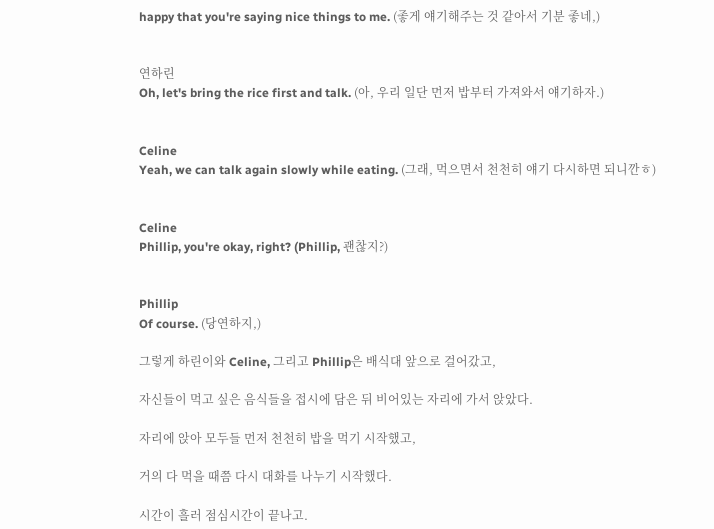happy that you're saying nice things to me. (좋게 얘기해주는 것 같아서 기분 좋네,)


연하린
Oh, let's bring the rice first and talk. (아, 우리 일단 먼저 밥부터 가져와서 얘기하자.)


Celine
Yeah, we can talk again slowly while eating. (그래, 먹으면서 천천히 얘기 다시하면 되니깐ㅎ)


Celine
Phillip, you're okay, right? (Phillip, 괜찮지?)


Phillip
Of course. (당연하지,)

그렇게 하린이와 Celine, 그리고 Phillip은 배식대 앞으로 걸어갔고,

자신들이 먹고 싶은 음식들을 접시에 담은 뒤 비어있는 자리에 가서 앉았다.

자리에 앉아 모두들 먼저 천천히 밥을 먹기 시작했고,

거의 다 먹을 때쯤 다시 대화를 나누기 시작했다.

시간이 흘러 점심시간이 끝나고.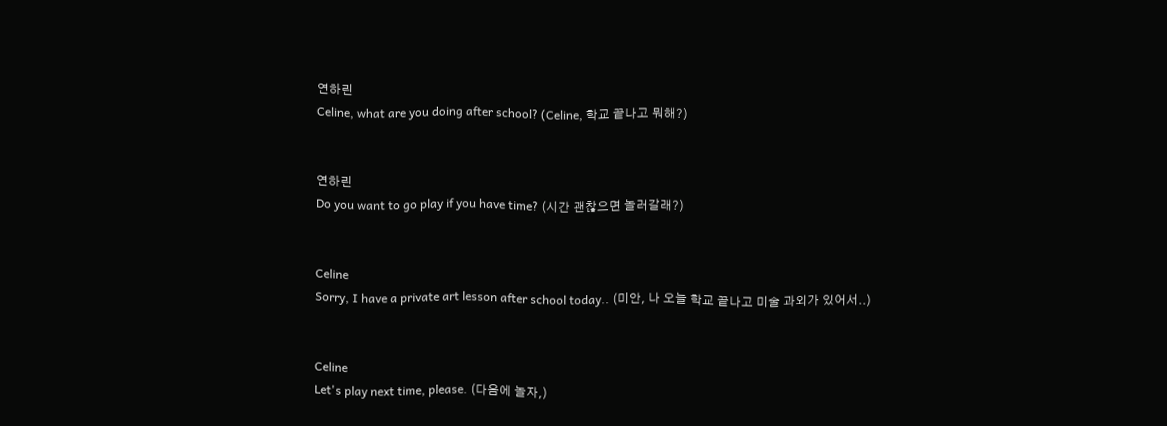연하린
Celine, what are you doing after school? (Celine, 학교 끝나고 뭐해?)


연하린
Do you want to go play if you have time? (시간 괜찮으면 놀러갈래?)


Celine
Sorry, I have a private art lesson after school today.. (미안, 나 오늘 학교 끝나고 미술 과외가 있어서..)


Celine
Let's play next time, please. (다음에 놀자,)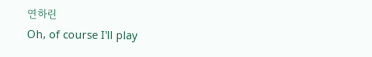연하린
Oh, of course I'll play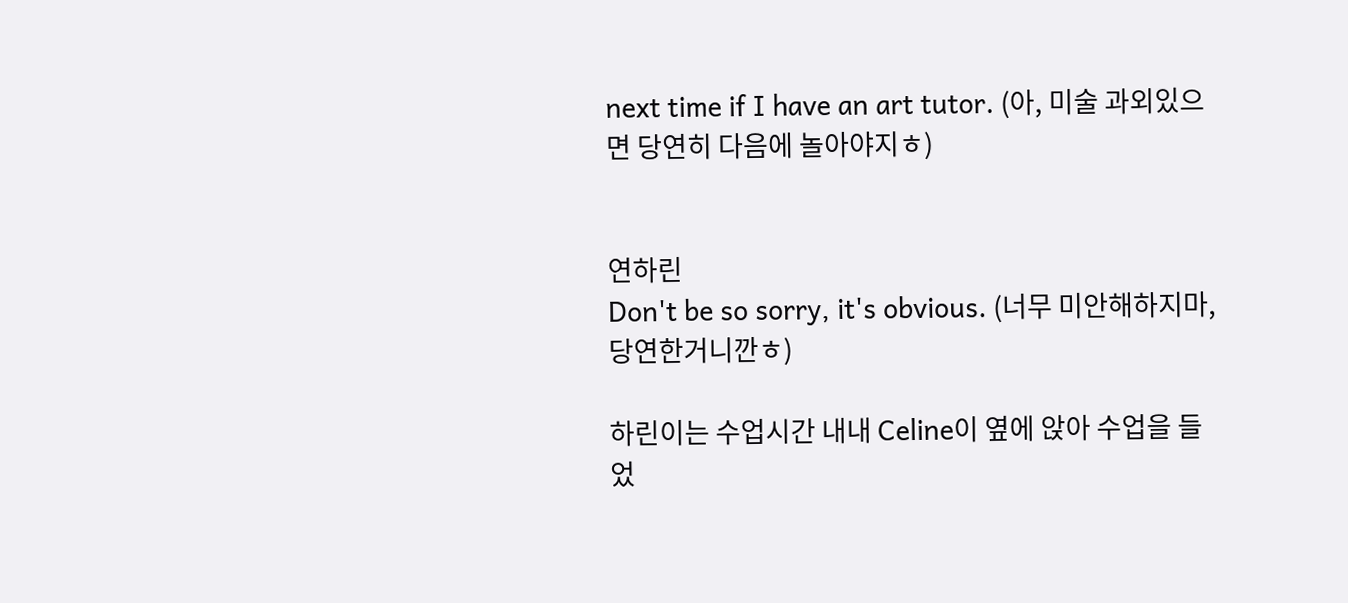next time if I have an art tutor. (아, 미술 과외있으면 당연히 다음에 놀아야지ㅎ)


연하린
Don't be so sorry, it's obvious. (너무 미안해하지마, 당연한거니깐ㅎ)

하린이는 수업시간 내내 Celine이 옆에 앉아 수업을 들었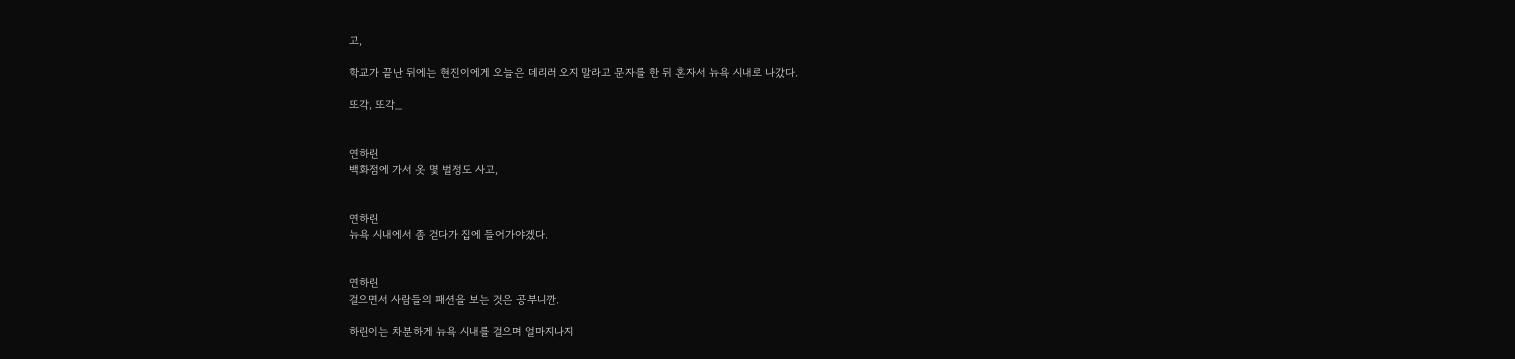고,

학교가 끝난 뒤에는 현진이에게 오늘은 데리러 오지 말라고 문자를 한 뒤 혼자서 뉴욕 시내로 나갔다.

또각, 또각_


연하린
백화점에 가서 옷 몇 벌정도 사고,


연하린
뉴욕 시내에서 좀 걷다가 집에 들어가야겠다.


연하린
걸으면서 사람들의 패션을 보는 것은 공부니깐.

하린이는 차분하게 뉴욕 시내를 걸으며 얼마지나지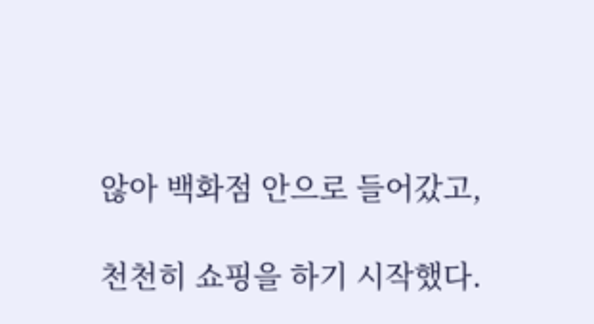않아 백화점 안으로 들어갔고,

천천히 쇼핑을 하기 시작했다.